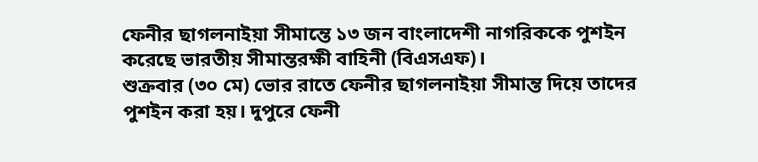ফেনীর ছাগলনাইয়া সীমান্তে ১৩ জন বাংলাদেশী নাগরিককে পুশইন করেছে ভারতীয় সীমান্তরক্ষী বাহিনী (বিএসএফ)।
শুক্রবার (৩০ মে) ভোর রাতে ফেনীর ছাগলনাইয়া সীমান্ত দিয়ে তাদের পুশইন করা হয়। দুপুরে ফেনী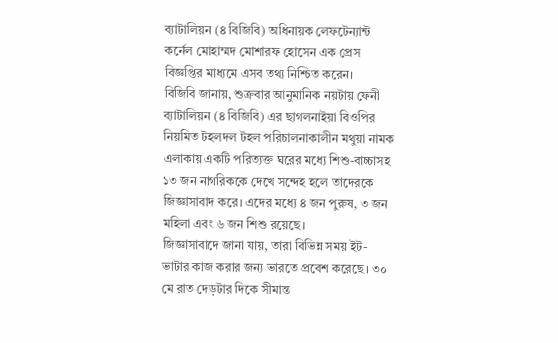ব্যাটালিয়ন (৪ বিজিবি) অধিনায়ক লেফটেন্যান্ট কর্নেল মোহাম্মদ মোশারফ হোসেন এক প্রেস বিজ্ঞপ্তির মাধ্যমে এসব তথ্য নিশ্চিত করেন।
বিজিবি জানায়, শুক্রবার আনুমানিক নয়টায় ফেনী ব্যাটালিয়ন (৪ বিজিবি) এর ছাগলনাইয়া বিওপির নিয়মিত টহলদল টহল পরিচালনাকালীন মথুয়া নামক এলাকায় একটি পরিত্যক্ত ঘরের মধ্যে শিশু-বাচ্চাসহ ১৩ জন নাগরিককে দেখে সন্দেহ হলে তাদেরকে জিজ্ঞাসাবাদ করে। এদের মধ্যে ৪ জন পুরুষ, ৩ জন মহিলা এবং ৬ জন শিশু রয়েছে।
জিজ্ঞাসাবাদে জানা যায়, তারা বিভিন্ন সময় ইট-ভাটার কাজ করার জন্য ভারতে প্রবেশ করেছে। ৩০ মে রাত দেড়টার দিকে সীমান্ত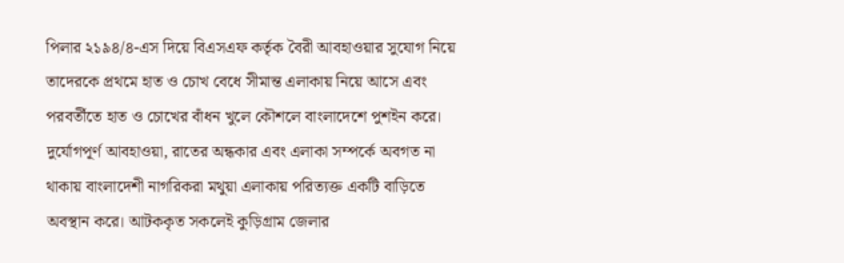পিলার ২১৯৪/৪-এস দিয়ে বিএসএফ কর্তৃক বৈরী আবহাওয়ার সুযোগ নিয়ে তাদেরকে প্রথমে হাত ও চোখ বেধে সীমান্ত এলাকায় নিয়ে আসে এবং পরবর্তীতে হাত ও চোখের বাঁধন খুলে কৌশলে বাংলাদেশে পুশইন করে। দুর্যোগপূর্ণ আবহাওয়া, রাতের অন্ধকার এবং এলাকা সম্পর্কে অবগত না থাকায় বাংলাদেশী নাগরিকরা মথুয়া এলাকায় পরিত্যক্ত একটি বাড়িতে অবস্থান করে। আটককৃত সকলেই কুড়িগ্রাম জেলার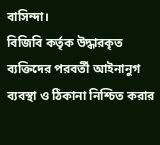বাসিন্দা।
বিজিবি কর্তৃক উদ্ধারকৃত ব্যক্তিদের পরবর্তী আইনানুগ ব্যবস্থা ও ঠিকানা নিশ্চিত করার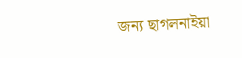জন্য ছাগলনাইয়া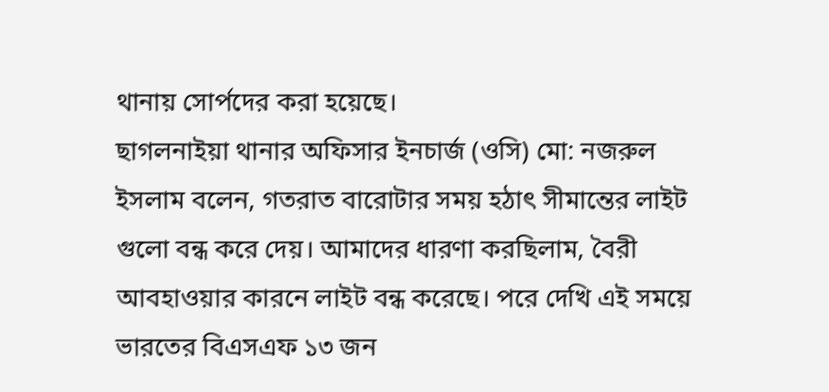থানায় সোর্পদের করা হয়েছে।
ছাগলনাইয়া থানার অফিসার ইনচার্জ (ওসি) মো: নজরুল ইসলাম বলেন, গতরাত বারোটার সময় হঠাৎ সীমান্তের লাইট গুলো বন্ধ করে দেয়। আমাদের ধারণা করছিলাম, বৈরী আবহাওয়ার কারনে লাইট বন্ধ করেছে। পরে দেখি এই সময়ে ভারতের বিএসএফ ১৩ জন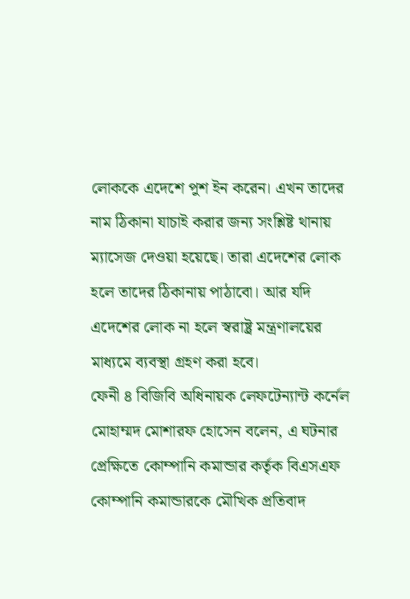লোককে এদেশে পুশ ইন করেন। এখন তাদের নাম ঠিকানা যাচাই করার জন্য সংশ্লিষ্ট থানায় ম্যাসেজ দেওয়া হয়েছে। তারা এদেশের লোক হলে তাদের ঠিকানায় পাঠাবো। আর যদি এদেশের লোক না হলে স্বরাষ্ট্র মন্ত্রণালয়ের মাধ্যমে ব্যবস্থা গ্রহণ করা হবে।
ফেনী ৪ বিজিবি অধিনায়ক লেফটেন্যান্ট কর্নেল মোহাম্মদ মোশারফ হোসেন বলেন, এ ঘটনার প্রেক্ষিতে কোম্পানি কমান্ডার কর্তৃক বিএসএফ কোম্পানি কমান্ডারকে মৌখিক প্রতিবাদ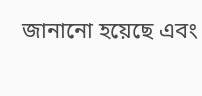জানানো হয়েছে এবং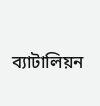ব্যাটালিয়ন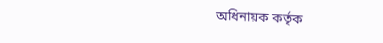অধিনায়ক কর্তৃক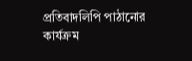প্রতিবাদলিপি পাঠানোর কার্যক্রম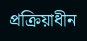প্রক্রিয়াধীন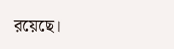রয়েছে।